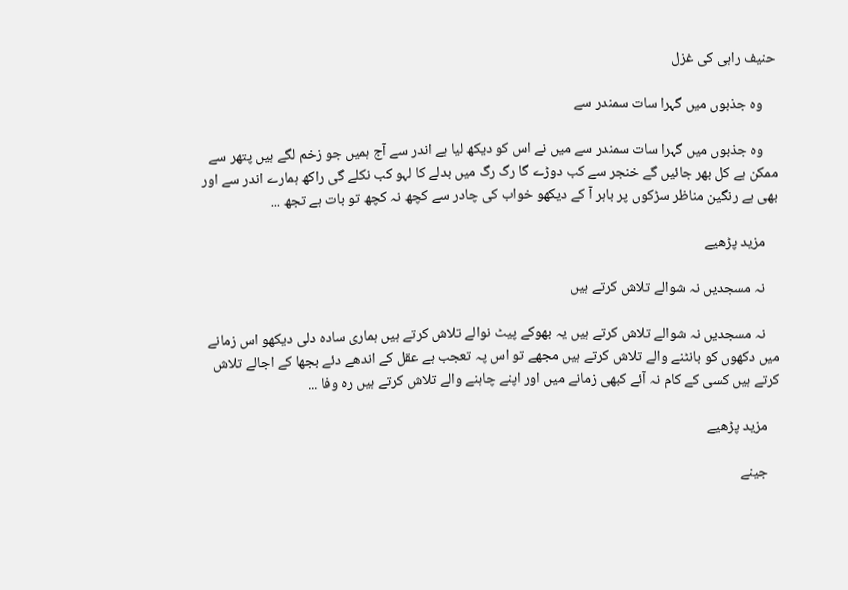حنیف راہی کی غزل

    وہ جذبوں میں گہرا سات سمندر سے

    وہ جذبوں میں گہرا سات سمندر سے میں نے اس کو دیکھ لیا ہے اندر سے آج ہمیں جو زخم لگے ہیں پتھر سے ممکن ہے کل بھر جائیں گے خنجر سے کب دوڑے گا رگ رگ میں بدلے کا لہو کب نکلے گی راکھ ہمارے اندر سے اور بھی ہے رنگین مناظر سڑکوں پر باہر آ کے دیکھو خواب کی چادر سے کچھ نہ کچھ تو بات ہے تجھ ...

    مزید پڑھیے

    نہ مسجدیں نہ شوالے تلاش کرتے ہیں

    نہ مسجدیں نہ شوالے تلاش کرتے ہیں یہ بھوکے پیٹ نوالے تلاش کرتے ہیں ہماری سادہ دلی دیکھو اس زمانے میں دکھوں کو بانٹنے والے تلاش کرتے ہیں مجھے تو اس پہ تعجب ہے عقل کے اندھے دئے بجھا کے اجالے تلاش کرتے ہیں کسی کے کام نہ آئے کبھی زمانے میں اور اپنے چاہنے والے تلاش کرتے ہیں رہ وفا ...

    مزید پڑھیے

    جینے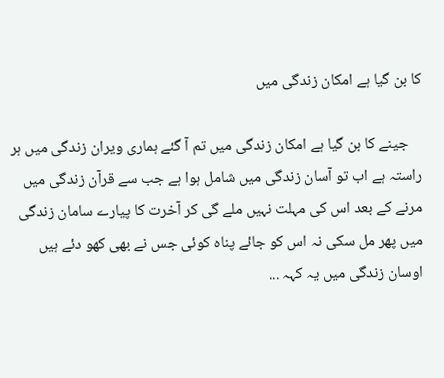کا بن گیا ہے امکان زندگی میں

    جینے کا بن گیا ہے امکان زندگی میں تم آ گئے ہماری ویران زندگی میں ہر راستہ ہے اب تو آسان زندگی میں شامل ہوا ہے جب سے قرآن زندگی میں مرنے کے بعد اس کی مہلت نہیں ملے گی کر آخرت کا پیارے سامان زندگی میں پھر مل سکی نہ اس کو جائے پناہ کوئی جس نے بھی کھو دئے ہیں اوسان زندگی میں یہ کہہ ...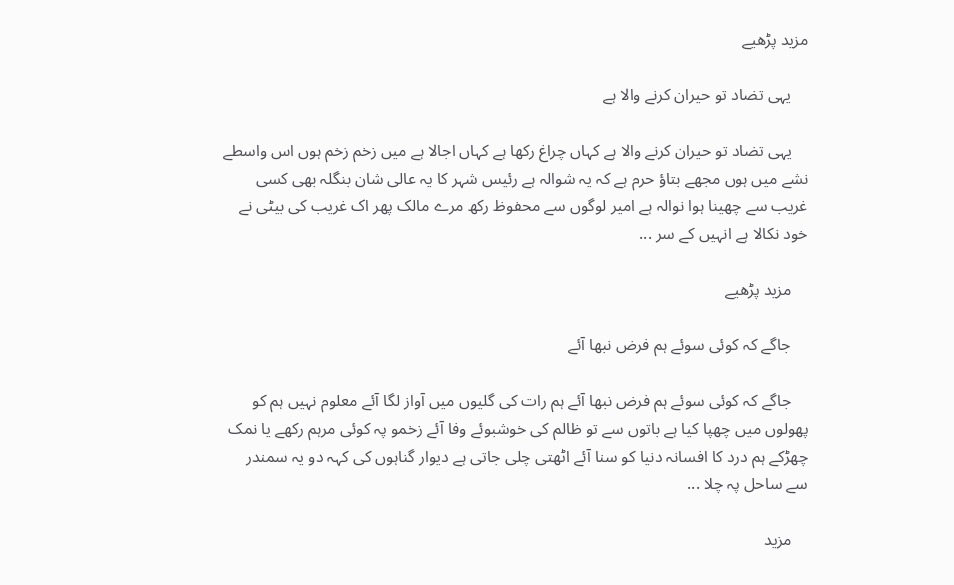مزید پڑھیے

    یہی تضاد تو حیران کرنے والا ہے

    یہی تضاد تو حیران کرنے والا ہے کہاں چراغ رکھا ہے کہاں اجالا ہے میں زخم زخم ہوں اس واسطے نشے میں ہوں مجھے بتاؤ حرم ہے کہ یہ شوالہ ہے رئیس شہر کا یہ عالی شان بنگلہ بھی کسی غریب سے چھینا ہوا نوالہ ہے امیر لوگوں سے محفوظ رکھ مرے مالک پھر اک غریب کی بیٹی نے خود نکالا ہے انہیں کے سر ...

    مزید پڑھیے

    جاگے کہ کوئی سوئے ہم فرض نبھا آئے

    جاگے کہ کوئی سوئے ہم فرض نبھا آئے ہم رات کی گلیوں میں آواز لگا آئے معلوم نہیں ہم کو پھولوں میں چھپا کیا ہے باتوں سے تو ظالم کی خوشبوئے وفا آئے زخمو پہ کوئی مرہم رکھے یا نمک چھڑکے ہم درد کا افسانہ دنیا کو سنا آئے اٹھتی چلی جاتی ہے دیوار گناہوں کی کہہ دو یہ سمندر سے ساحل پہ چلا ...

    مزید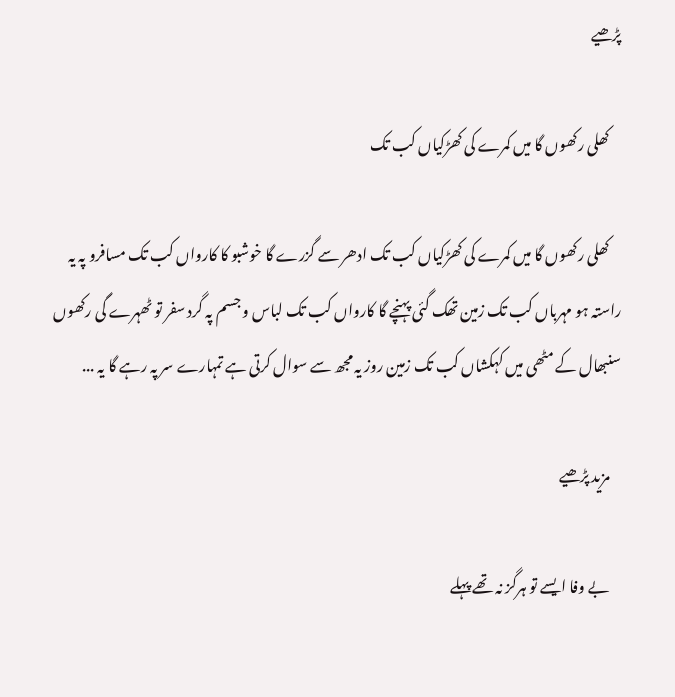پڑھیے

    کھلی رکھوں گا میں کمرے کی کھڑکیاں کب تک

    کھلی رکھوں گا میں کمرے کی کھڑکیاں کب تک ادھر سے گزرے گا خوشبو کا کارواں کب تک مسافرو پہ یہ راستہ ہو مہرباں کب تک زمین تھک گئی پہنچے گا کارواں کب تک لباس و جسم پہ گرد سفر تو ٹھہرے گی رکھوں سنبھال کے مٹھی میں کہکشاں کب تک زمین روز یہ مجھ سے سوال کرتی ہے تمہارے سر پہ رہے گا یہ ...

    مزید پڑھیے

    بے وفا ایسے تو ہرگز نہ تھے پہلے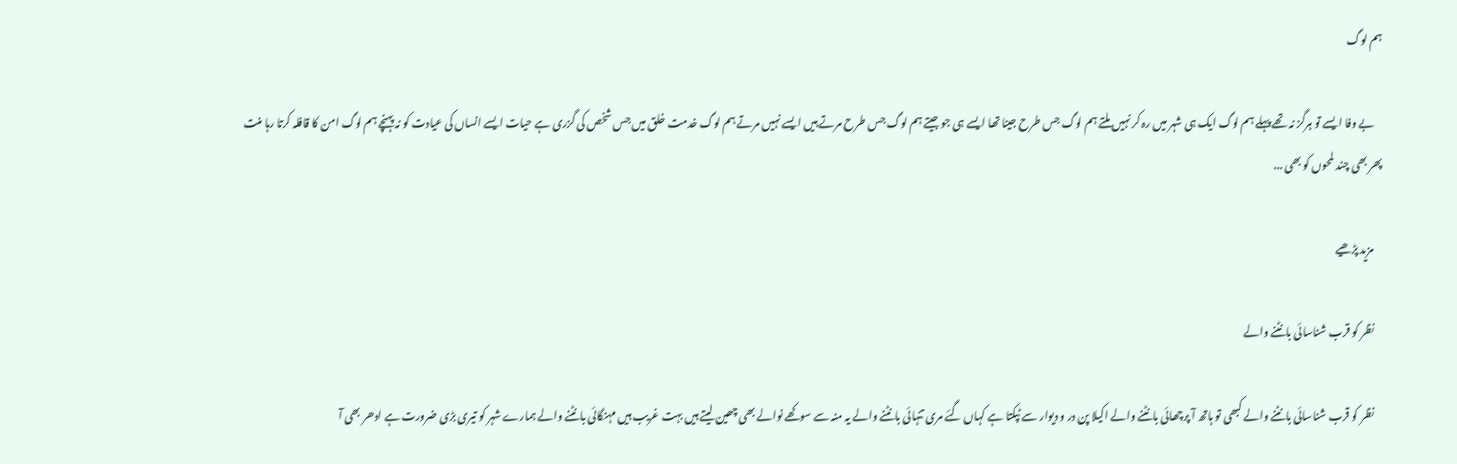ہم لوگ

    بے وفا ایسے تو ہرگز نہ تھے پہلے ہم لوگ ایک ہی شہر میں رہ کر نہیں ملتے ہم لوگ جس طرح جینا تھا ایسے ہی جو جیتے ہم لوگ جس طرح مرتے ہیں ایسے نہیں مرتے ہم لوگ خدمت خلق میں جس شخص کی گزری ہے حیات ایسے انساں کی عیادت کو نہ پہنچے ہم لوگ امن کا قافلہ کرتا رہا منت پھر بھی چند لمحوں کو بھی ...

    مزید پڑھیے

    نظر کو قرب شناسائی بانٹنے والے

    نظر کو قرب شناسائی بانٹنے والے کبھی تو ہاتھ آ پرچھائی بانٹنے والے اکیلا پن در و دیوار سے ٹپکتا ہے کہاں گئے مری تنہائی بانٹنے والے یہ منہ سے سوکھے نوالے بھی چھین لیتے ہیں بہت غریب ہیں مہنگائی بانٹنے والے ہمارے شہر کو تیری بڑی ضرورت ہے ادھر بھی آ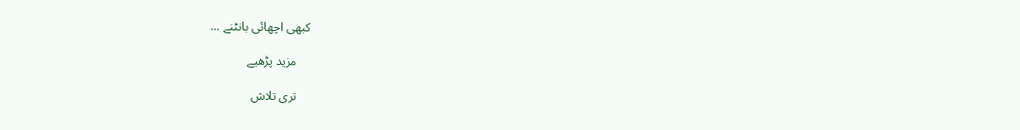کبھی اچھائی بانٹنے ...

    مزید پڑھیے

    تری تلاش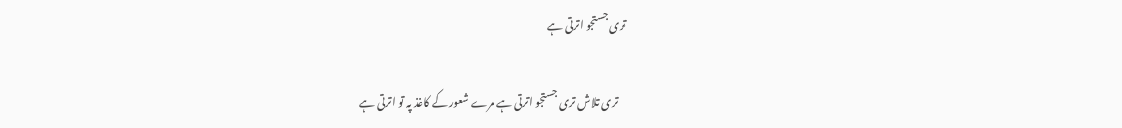تری جستجو اترتی ہے

    تری تلاش تری جستجو اترتی ہے مرے شعور کے کاغذ پہ تو اترتی ہے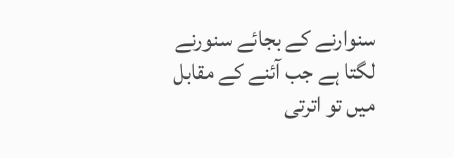سنوارنے کے بجائے سنورنے لگتا ہے جب آئنے کے مقابل میں تو اترتی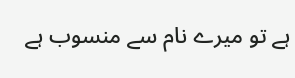ہے تو میرے نام سے منسوب ہے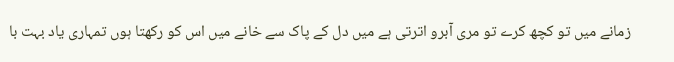زمانے میں تو کچھ کرے تو مری آبرو اترتی ہے میں دل کے پاک سے خانے میں اس کو رکھتا ہوں تمہاری یاد بہت با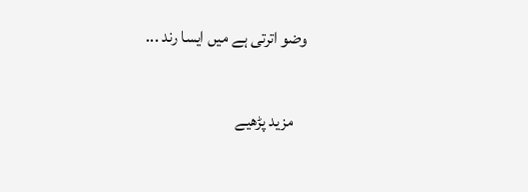وضو اترتی ہے میں ایسا رند ...

    مزید پڑھیے